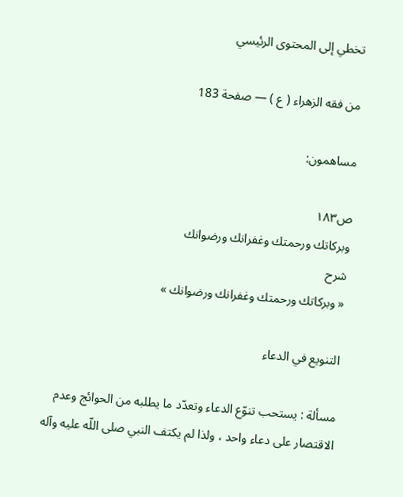تخطي إلى المحتوى الرئيسي

من فقه الزهراء ( ع ) — صفحة 183

مساهمون:

ص١٨٣
وبركاتك ورحمتك وغفرانك ورضوانك
شرح
« وبركاتك ورحمتك وغفرانك ورضوانك »

التنويع في الدعاء

مسألة : يستحب تنوّع الدعاء وتعدّد ما يطلبه من الحوائج وعدم الاقتصار على دعاء واحد ، ولذا لم يكتف النبي صلى اللّه عليه وآله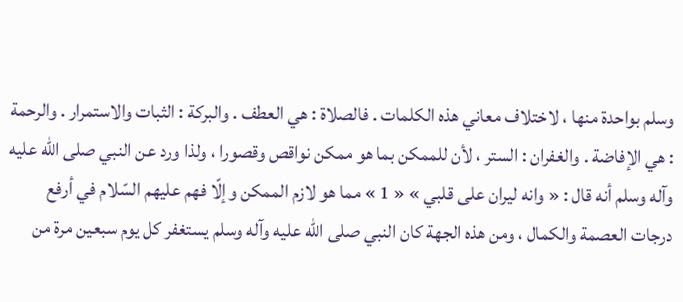وسلم بواحدة منها ، لاختلاف معاني هذه الكلمات . فالصلاة : هي العطف . والبركة : الثبات والاستمرار . والرحمة : هي الإفاضة . والغفران : الستر ، لأن للممكن بما هو ممكن نواقص وقصورا ، ولذا ورد عن النبي صلى اللّه عليه وآله وسلم أنه قال : « وانه ليران على قلبي » « 1 » مما هو لازم الممكن وإلّا فهم عليهم السّلام في أرفع درجات العصمة والكمال ، ومن هذه الجهة كان النبي صلى اللّه عليه وآله وسلم يستغفر كل يوم سبعين مرة من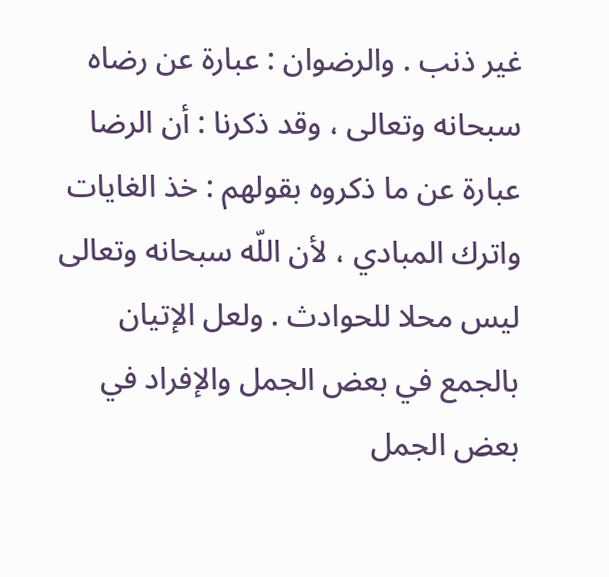غير ذنب . والرضوان : عبارة عن رضاه سبحانه وتعالى ، وقد ذكرنا : أن الرضا عبارة عن ما ذكروه بقولهم : خذ الغايات واترك المبادي ، لأن اللّه سبحانه وتعالى ليس محلا للحوادث . ولعل الإتيان بالجمع في بعض الجمل والإفراد في بعض الجمل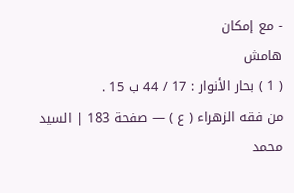- مع إمكان
هامش
( 1 ) بحار الأنوار : 17 / 44 ب 15 .
من فقه الزهراء ( ع ) — صفحة 183 | السيد محمد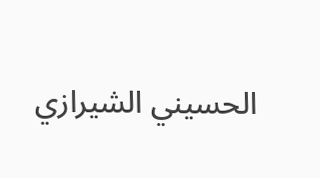الحسيني الشيرازي